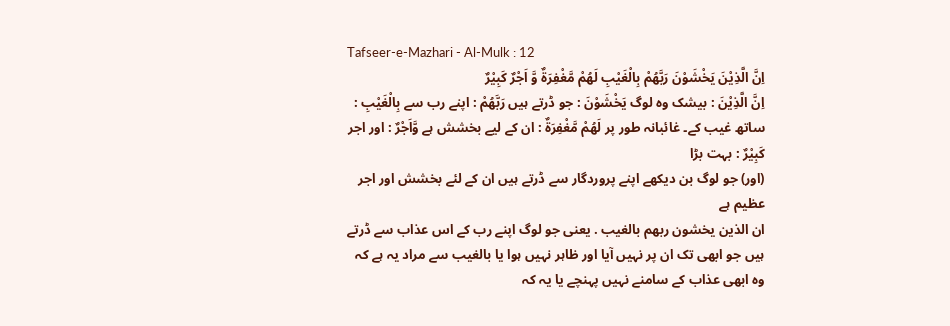Tafseer-e-Mazhari - Al-Mulk : 12
اِنَّ الَّذِیْنَ یَخْشَوْنَ رَبَّهُمْ بِالْغَیْبِ لَهُمْ مَّغْفِرَةٌ وَّ اَجْرٌ كَبِیْرٌ
اِنَّ الَّذِيْنَ : بیشک وہ لوگ يَخْشَوْنَ : جو ڈرتے ہیں رَبَّهُمْ : اپنے رب سے بِالْغَيْبِ : ساتھ غیب کے۔ غائبانہ طور پر لَهُمْ مَّغْفِرَةٌ : ان کے لیے بخشش ہے وَّاَجْرٌ : اور اجر كَبِيْرٌ : بہت بڑا
(اور) جو لوگ بن دیکھے اپنے پروردگار سے ڈرتے ہیں ان کے لئے بخشش اور اجر عظیم ہے
ان الذین یخشون ربھم بالغیب . یعنی جو لوگ اپنے رب کے اس عذاب سے ڈرتے ہیں جو ابھی تک ان پر نہیں آیا اور ظاہر نہیں ہوا یا بالغیب سے مراد یہ ہے کہ وہ ابھی عذاب کے سامنے نہیں پہنچے یا یہ کہ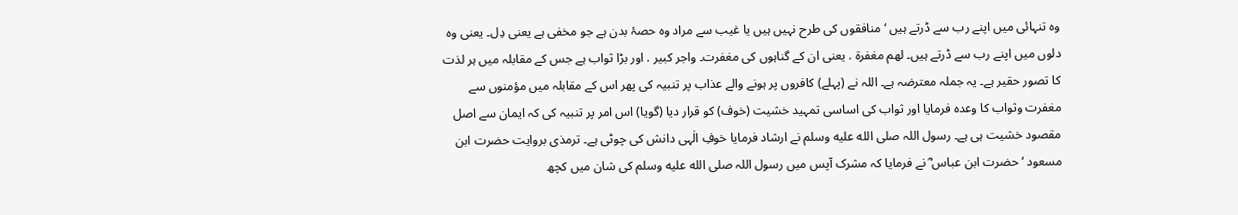وہ تنہائی میں اپنے رب سے ڈرتے ہیں ‘ منافقوں کی طرح نہیں ہیں یا غیب سے مراد وہ حصۂ بدن ہے جو مخفی ہے یعنی دِل۔ یعنی وہ دلوں میں اپنے رب سے ڈرتے ہیں۔ لھم مغفرۃ . یعنی ان کے گناہوں کی مغفرت۔ واجر کبیر . اور بڑا ثواب ہے جس کے مقابلہ میں ہر لذت کا تصور حقیر ہے۔ یہ جملہ معترضہ ہے۔ اللہ نے (پہلے) کافروں پر ہونے والے عذاب پر تنبیہ کی پھر اس کے مقابلہ میں مؤمنوں سے مغفرت وثواب کا وعدہ فرمایا اور ثواب کی اساسی تمہید خشیت (خوف) کو قرار دیا (گویا) اس امر پر تنبیہ کی کہ ایمان سے اصل مقصود خشیت ہی ہے۔ رسول اللہ صلى الله عليه وسلم نے ارشاد فرمایا خوفِ الٰہی دانش کی چوٹی ہے۔ ترمذی بروایت حضرت ابن مسعود ‘ حضرت ابن عباس ؓ نے فرمایا کہ مشرک آپس میں رسول اللہ صلى الله عليه وسلم کی شان میں کچھ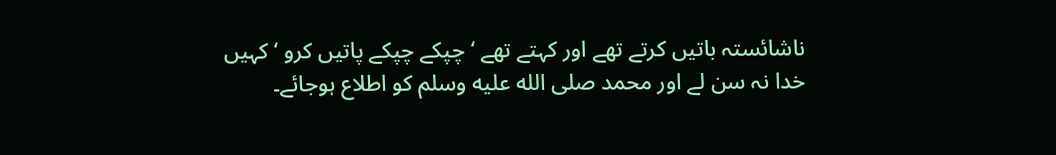ناشائستہ باتیں کرتے تھے اور کہتے تھے ‘ چپکے چپکے پاتیں کرو ‘ کہیں خدا نہ سن لے اور محمد صلى الله عليه وسلم کو اطلاع ہوجائے۔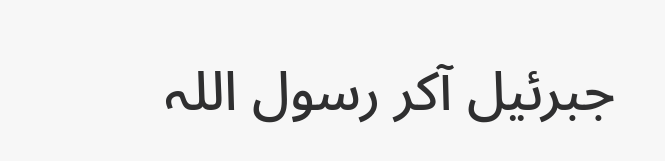جبرئیل آکر رسول اللہ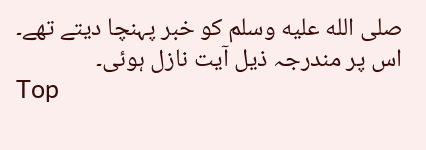صلى الله عليه وسلم کو خبر پہنچا دیتے تھے۔ اس پر مندرجہ ذیل آیت نازل ہوئی۔
Top